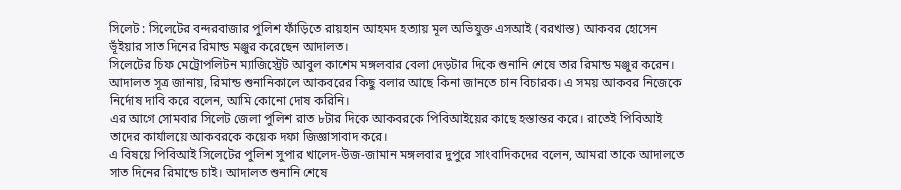সিলেট : সিলেটের বন্দরবাজার পুলিশ ফাঁড়িতে রায়হান আহমদ হত্যায় মূল অভিযুক্ত এসআই (বরখাস্ত) আকবর হোসেন ভূঁইয়ার সাত দিনের রিমান্ড মঞ্জুর করেছেন আদালত।
সিলেটের চিফ মেট্রোপলিটন ম্যাজিস্ট্রেট আবুল কাশেম মঙ্গলবার বেলা দেড়টার দিকে শুনানি শেষে তার রিমান্ড মঞ্জুর করেন।
আদালত সূত্র জানায়, রিমান্ড শুনানিকালে আকবরের কিছু বলার আছে কিনা জানতে চান বিচারক। এ সময় আকবর নিজেকে নির্দোষ দাবি করে বলেন, আমি কোনো দোষ করিনি।
এর আগে সোমবার সিলেট জেলা পুলিশ রাত ৮টার দিকে আকবরকে পিবিআইয়ের কাছে হস্তান্তর করে। রাতেই পিবিআই তাদের কার্যালয়ে আকবরকে কয়েক দফা জিজ্ঞাসাবাদ করে।
এ বিষয়ে পিবিআই সিলেটের পুলিশ সুপার খালেদ-উজ-জামান মঙ্গলবার দুপুরে সাংবাদিকদের বলেন, আমরা তাকে আদালতে সাত দিনের রিমান্ডে চাই। আদালত শুনানি শেষে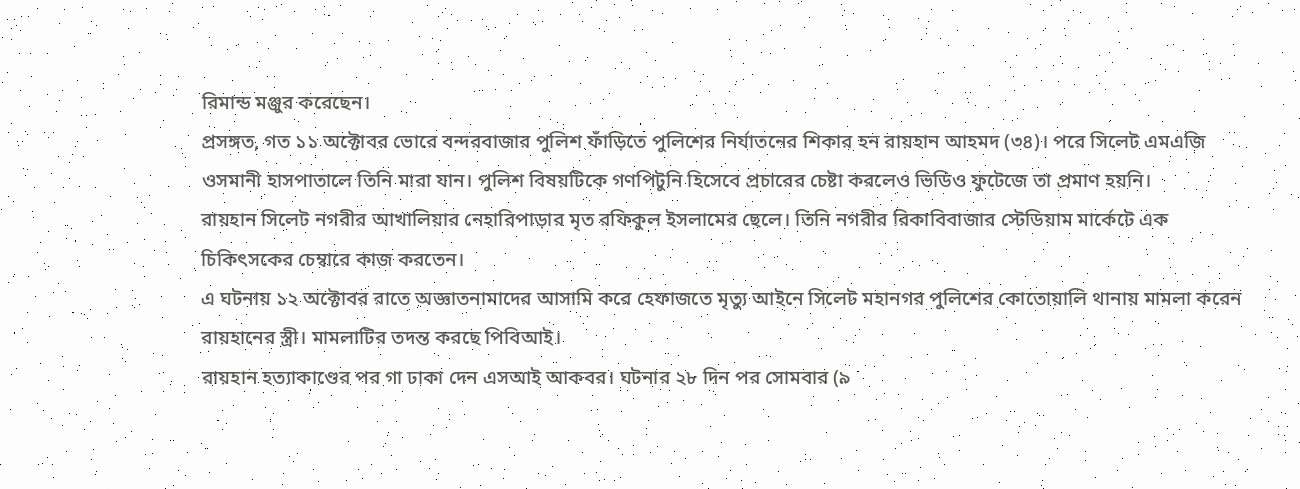রিমান্ড মঞ্জুর করেছেন।
প্রসঙ্গত, গত ১১ অক্টোবর ভোরে বন্দরবাজার পুলিশ ফাঁড়িতে পুলিশের নির্যাতনের শিকার হন রায়হান আহমদ (৩৪)। পরে সিলেট এমএজি ওসমানী হাসপাতালে তিনি মারা যান। পুলিশ বিষয়টিকে গণপিটুনি হিসেবে প্রচারের চেষ্টা করলেও ভিডিও ফুটেজে তা প্রমাণ হয়নি।
রায়হান সিলেট নগরীর আখালিয়ার নেহারিপাড়ার মৃত রফিকুল ইসলামের ছেলে। তিনি নগরীর রিকাবিবাজার স্টেডিয়াম মার্কেটে এক চিকিৎসকের চেম্বারে কাজ করতেন।
এ ঘটনায় ১২ অক্টোবর রাতে অজ্ঞাতনামাদের আসামি করে হেফাজতে মৃত্যু আইনে সিলেট মহানগর পুলিশের কোতোয়ালি থানায় মামলা করেন রায়হানের স্ত্রী। মামলাটির তদন্ত করছে পিবিআই।
রায়হান হত্যাকাণ্ডের পর গা ঢাকা দেন এসআই আকবর। ঘটনার ২৮ দিন পর সোমবার (৯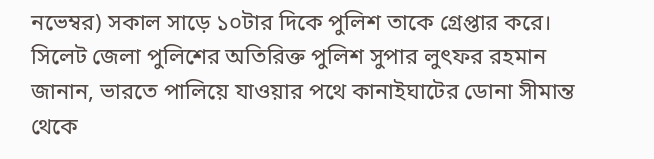নভেম্বর) সকাল সাড়ে ১০টার দিকে পুলিশ তাকে গ্রেপ্তার করে। সিলেট জেলা পুলিশের অতিরিক্ত পুলিশ সুপার লুৎফর রহমান জানান, ভারতে পালিয়ে যাওয়ার পথে কানাইঘাটের ডোনা সীমান্ত থেকে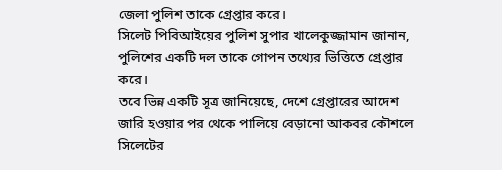জেলা পুলিশ তাকে গ্রেপ্তার করে।
সিলেট পিবিআইয়ের পুলিশ সুপার খালেকুজ্জামান জানান, পুলিশের একটি দল তাকে গোপন তথ্যের ভিত্তিতে গ্রেপ্তার করে।
তবে ভিন্ন একটি সূত্র জানিয়েছে, দেশে গ্রেপ্তারের আদেশ জারি হওয়ার পর থেকে পালিয়ে বেড়ানো আকবর কৌশলে সিলেটের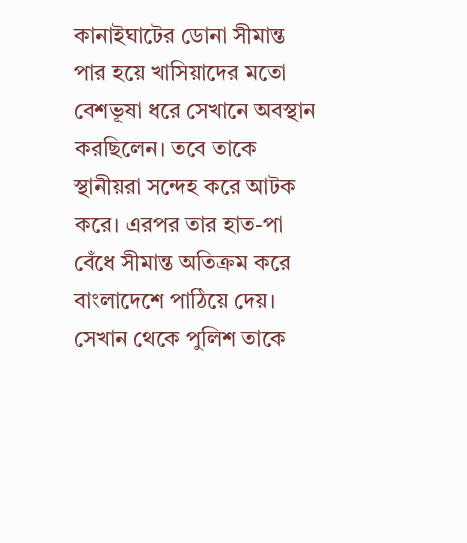কানাইঘাটের ডোনা সীমান্ত পার হয়ে খাসিয়াদের মতো বেশভূষা ধরে সেখানে অবস্থান করছিলেন। তবে তাকে স্থানীয়রা সন্দেহ করে আটক করে। এরপর তার হাত-পা বেঁধে সীমান্ত অতিক্রম করে বাংলাদেশে পাঠিয়ে দেয়। সেখান থেকে পুলিশ তাকে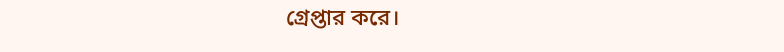গ্রেপ্তার করে।